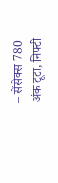– सेंसेक्स 780 अंक टूटा, निफ्टी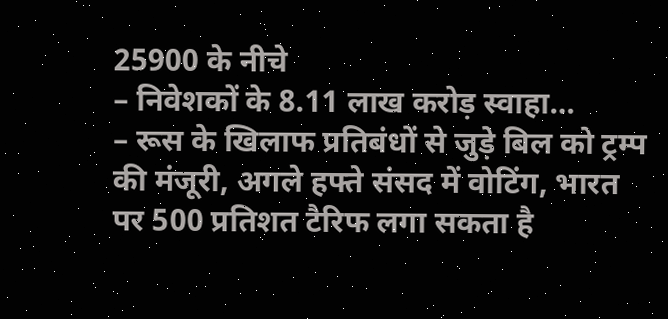25900 के नीचे
– निवेशकों के 8.11 लाख करोड़ स्वाहा…
– रूस के खिलाफ प्रतिबंधों से जुड़े बिल को ट्रम्प की मंजूरी, अगले हफ्ते संसद में वोटिंग, भारत पर 500 प्रतिशत टैरिफ लगा सकता है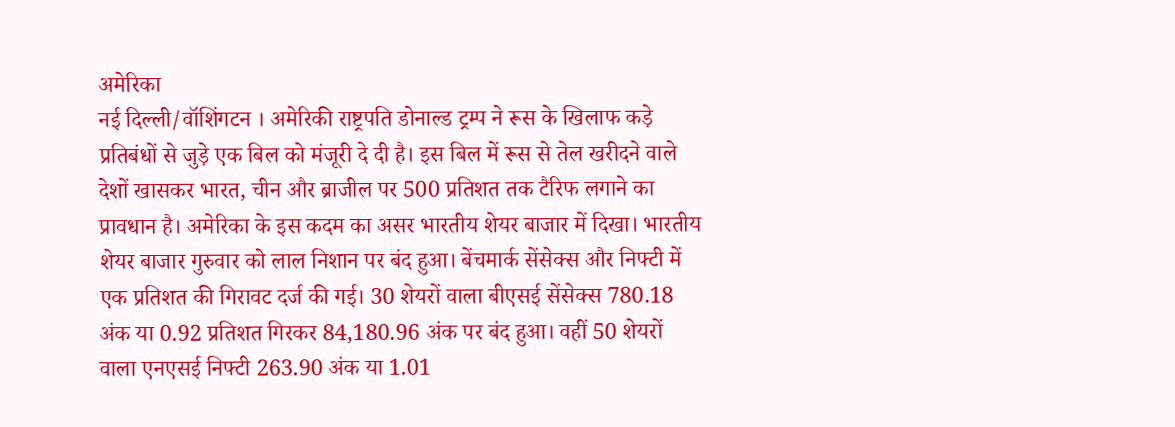अमेरिका
नई दिल्ली/वॉशिंगटन । अमेरिकी राष्ट्रपति डोनाल्ड ट्रम्प ने रूस के खिलाफ कड़े प्रतिबंधों से जुड़े एक बिल को मंजूरी दे दी है। इस बिल में रूस से तेल खरीदने वाले देशों खासकर भारत, चीन और ब्राजील पर 500 प्रतिशत तक टैरिफ लगाने का प्रावधान है। अमेरिका के इस कदम का असर भारतीय शेयर बाजार में दिखा। भारतीय शेयर बाजार गुरुवार को लाल निशान पर बंद हुआ। बेंचमार्क सेंसेक्स और निफ्टी में एक प्रतिशत की गिरावट दर्ज की गई। 30 शेयरों वाला बीएसई सेंसेक्स 780.18 अंक या 0.92 प्रतिशत गिरकर 84,180.96 अंक पर बंद हुआ। वहीं 50 शेयरों वाला एनएसई निफ्टी 263.90 अंक या 1.01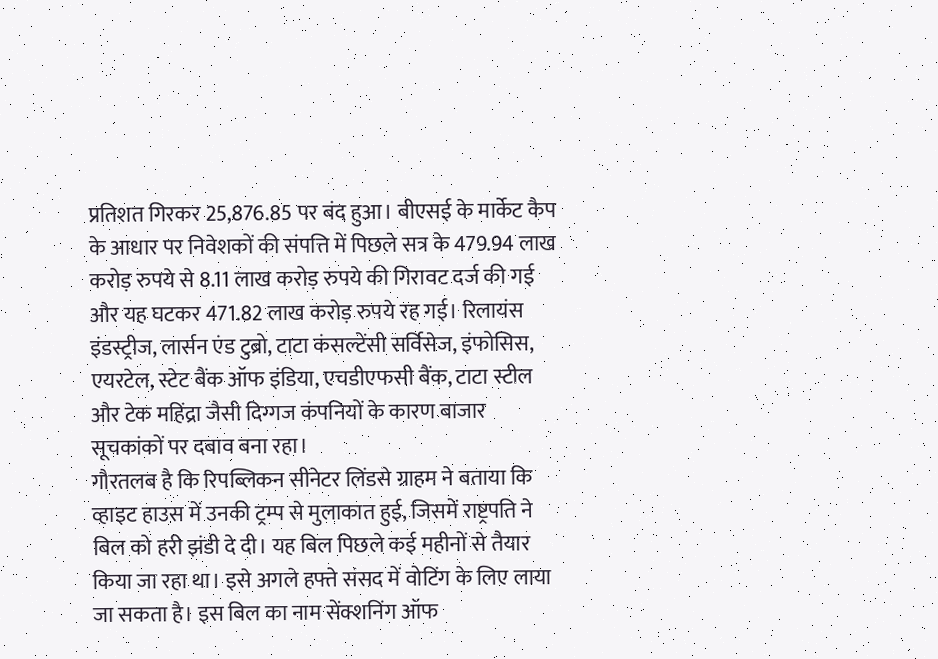प्रतिशत गिरकर 25,876.85 पर बंद हुआ। बीएसई के मार्केट कैप के आधार पर निवेशकों की संपत्ति में पिछले सत्र के 479.94 लाख करोड़ रुपये से 8.11 लाख करोड़ रुपये की गिरावट दर्ज की गई और यह घटकर 471.82 लाख करोड़ रुपये रह गई। रिलायंस इंडस्ट्रीज, लार्सन एंड टुब्रो, टाटा कंसल्टेंसी सर्विसेज, इंफोसिस, एयरटेल, स्टेट बैंक ऑफ इंडिया, एचडीएफसी बैंक, टाटा स्टील और टेक महिंद्रा जैसी दिग्गज कंपनियों के कारण बाजार सूचकांकों पर दबाव बना रहा।
गौरतलब है कि रिपब्लिकन सीनेटर लिंडसे ग्राहम ने बताया कि व्हाइट हाउस में उनकी ट्रम्प से मुलाकात हुई, जिसमें राष्ट्रपति ने बिल को हरी झंडी दे दी। यह बिल पिछले कई महीनों से तैयार किया जा रहा था। इसे अगले हफ्ते संसद में वोटिंग के लिए लाया जा सकता है। इस बिल का नाम सेंक्शनिंग ऑफ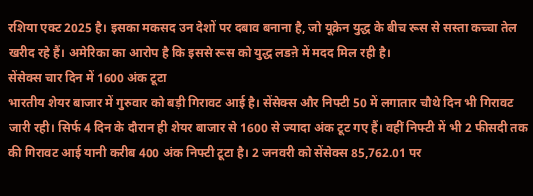रशिया एक्ट 2025 है। इसका मकसद उन देशों पर दबाव बनाना है, जो यूक्रेन युद्ध के बीच रूस से सस्ता कच्चा तेल खरीद रहे हैं। अमेरिका का आरोप है कि इससे रूस को युद्ध लडऩे में मदद मिल रही है।
सेंसेक्स चार दिन में 1600 अंक टूटा
भारतीय शेयर बाजार में गुरुवार को बड़ी गिरावट आई है। सेंसेक्स और निफ्टी 50 में लगातार चौथे दिन भी गिरावट जारी रही। सिर्फ 4 दिन के दौरान ही शेयर बाजार से 1600 से ज्यादा अंक टूट गए हैं। वहीं निफ्टी में भी 2 फीसदी तक की गिरावट आई यानी करीब 400 अंक निफ्टी टूटा है। 2 जनवरी को सेंसेक्स 85,762.01 पर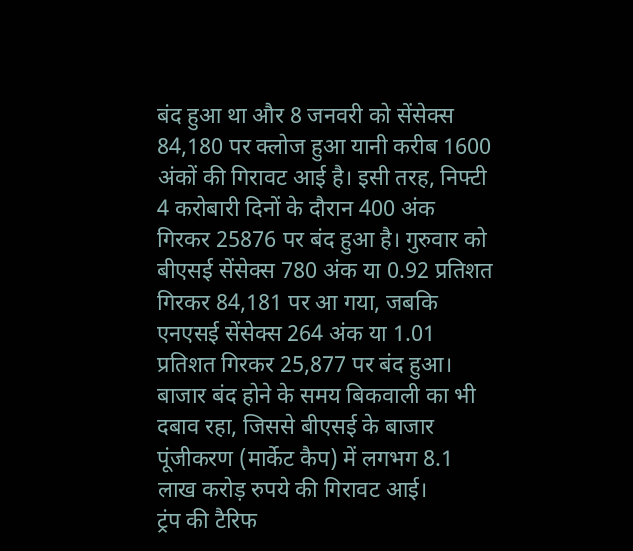बंद हुआ था और 8 जनवरी को सेंसेक्स 84,180 पर क्लोज हुआ यानी करीब 1600 अंकों की गिरावट आई है। इसी तरह, निफ्टी 4 करोबारी दिनों के दौरान 400 अंक गिरकर 25876 पर बंद हुआ है। गुरुवार को बीएसई सेंसेक्स 780 अंक या 0.92 प्रतिशत गिरकर 84,181 पर आ गया, जबकि एनएसई सेंसेक्स 264 अंक या 1.01 प्रतिशत गिरकर 25,877 पर बंद हुआ। बाजार बंद होने के समय बिकवाली का भी दबाव रहा, जिससे बीएसई के बाजार पूंजीकरण (मार्केट कैप) में लगभग 8.1 लाख करोड़ रुपये की गिरावट आई।
ट्रंप की टैरिफ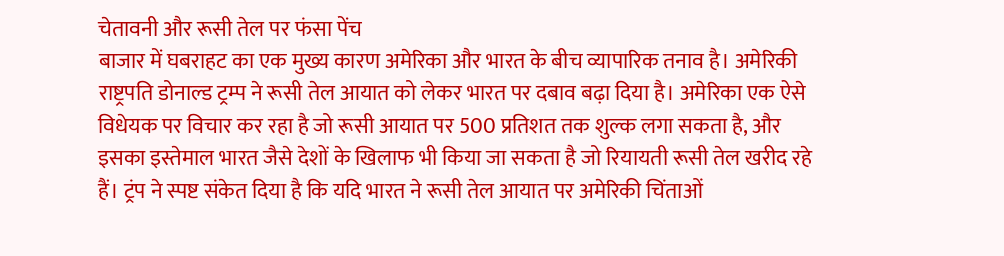चेतावनी और रूसी तेल पर फंसा पेंच
बाजार में घबराहट का एक मुख्य कारण अमेरिका और भारत के बीच व्यापारिक तनाव है। अमेरिकी राष्ट्रपति डोनाल्ड ट्रम्प ने रूसी तेल आयात को लेकर भारत पर दबाव बढ़ा दिया है। अमेरिका एक ऐसे विधेयक पर विचार कर रहा है जो रूसी आयात पर 500 प्रतिशत तक शुल्क लगा सकता है, और इसका इस्तेमाल भारत जैसे देशों के खिलाफ भी किया जा सकता है जो रियायती रूसी तेल खरीद रहे हैं। ट्रंप ने स्पष्ट संकेत दिया है कि यदि भारत ने रूसी तेल आयात पर अमेरिकी चिंताओं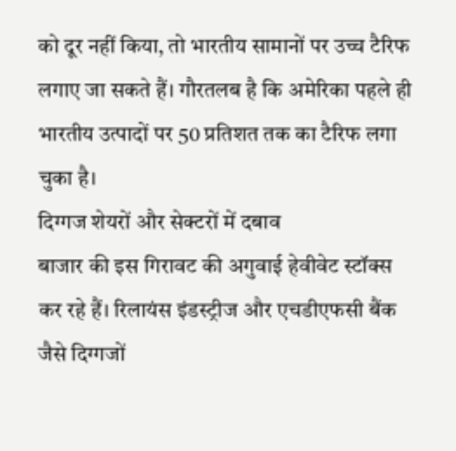को दूर नहीं किया, तो भारतीय सामानों पर उच्च टैरिफ लगाए जा सकते हैं। गौरतलब है कि अमेरिका पहले ही भारतीय उत्पादों पर 50 प्रतिशत तक का टैरिफ लगा चुका है।
दिग्गज शेयरों और सेक्टरों में दबाव
बाजार की इस गिरावट की अगुवाई हेवीवेट स्टॉक्स कर रहे हैं। रिलायंस इंडस्ट्रीज और एचडीएफसी बैंक जैसे दिग्गजों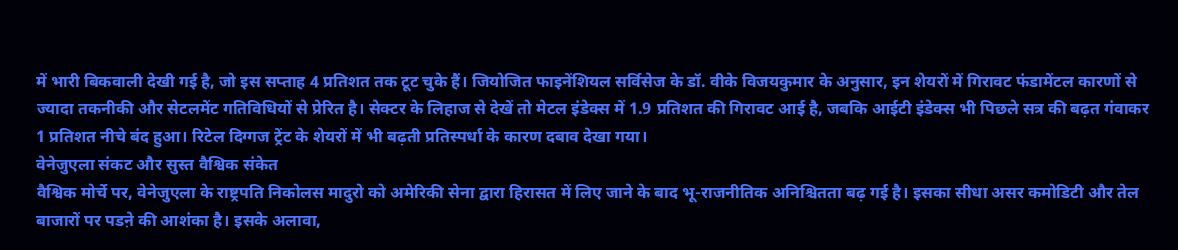में भारी बिकवाली देखी गई है, जो इस सप्ताह 4 प्रतिशत तक टूट चुके हैं। जियोजित फाइनेंशियल सर्विसेज के डॉ. वीके विजयकुमार के अनुसार, इन शेयरों में गिरावट फंडामेंटल कारणों से ज्यादा तकनीकी और सेटलमेंट गतिविधियों से प्रेरित है। सेक्टर के लिहाज से देखें तो मेटल इंडेक्स में 1.9 प्रतिशत की गिरावट आई है, जबकि आईटी इंडेक्स भी पिछले सत्र की बढ़त गंवाकर 1 प्रतिशत नीचे बंद हुआ। रिटेल दिग्गज ट्रेंट के शेयरों में भी बढ़ती प्रतिस्पर्धा के कारण दबाव देखा गया।
वेनेजुएला संकट और सुस्त वैश्विक संकेत
वैश्विक मोर्चे पर, वेनेजुएला के राष्ट्रपति निकोलस मादुरो को अमेरिकी सेना द्वारा हिरासत में लिए जाने के बाद भू-राजनीतिक अनिश्चितता बढ़ गई है। इसका सीधा असर कमोडिटी और तेल बाजारों पर पडऩे की आशंका है। इसके अलावा,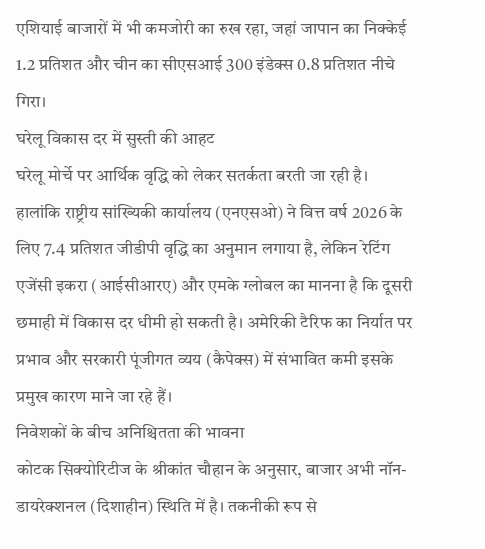एशियाई बाजारों में भी कमजोरी का रुख रहा, जहां जापान का निक्केई 1.2 प्रतिशत और चीन का सीएसआई 300 इंडेक्स 0.8 प्रतिशत नीचे गिरा।
घरेलू विकास दर में सुस्ती की आहट
घरेलू मोर्चे पर आर्थिक वृद्धि को लेकर सतर्कता बरती जा रही है। हालांकि राष्ट्रीय सांख्यिकी कार्यालय (एनएसओ) ने वित्त वर्ष 2026 के लिए 7.4 प्रतिशत जीडीपी वृद्धि का अनुमान लगाया है, लेकिन रेटिंग एजेंसी इकरा (आईसीआरए) और एमके ग्लोबल का मानना है कि दूसरी छमाही में विकास दर धीमी हो सकती है। अमेरिकी टैरिफ का निर्यात पर प्रभाव और सरकारी पूंजीगत व्यय (कैपेक्स) में संभावित कमी इसके प्रमुख कारण माने जा रहे हैं।
निवेशकों के बीच अनिश्चितता की भावना
कोटक सिक्योरिटीज के श्रीकांत चौहान के अनुसार, बाजार अभी नॉन-डायरेक्शनल (दिशाहीन) स्थिति में है। तकनीकी रूप से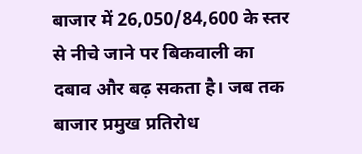बाजार में 26,050/84,600 के स्तर से नीचे जाने पर बिकवाली का दबाव और बढ़ सकता है। जब तक बाजार प्रमुख प्रतिरोध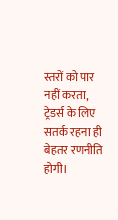स्तरों को पार नहीं करता, ट्रेडर्स के लिए सतर्क रहना ही बेहतर रणनीति होगी।